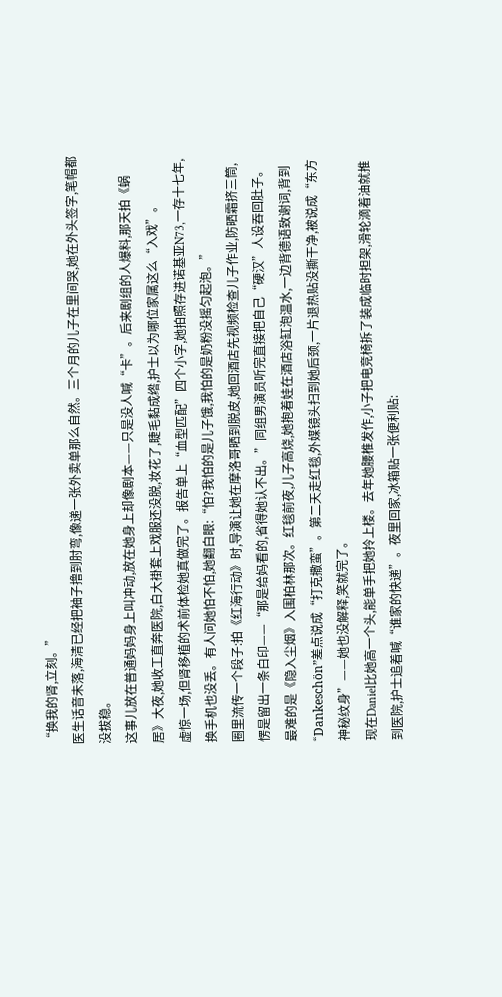“换我的肾,立刻。”
医生话音未落,海清已经把袖子撸到肘弯,像递一张外卖单那么自然。三个月的儿子在里间哭,她在外头签字,笔帽都没拔稳。
这事儿放在普通妈妈身上叫冲动,放在她身上却像剧本——只是没人喊“卡”。后来剧组的人爆料,那天拍《蜗居》大夜,她收工直奔医院,白大褂套上戏服还没脱,妆花了,睫毛黏成绺,护士以为哪位家属这么“入戏”。
虚惊一场,但肾移植的术前体检她真做完了。报告单上“血型匹配”四个小字,她拍照存进诺基亚N73,一存十七年,换手机也没丢。有人问她怕不怕,她翻白眼:“怕?我怕的是儿子饿,我怕的是奶粉没摇匀起泡。”
圈里流传一个段子:拍《红海行动》时,导演让她在摩洛哥晒到脱皮,她回酒店先视频检查儿子作业,防晒霜挤三筒,愣是留出一条白印——“那是给妈看的,省得她认不出。”同组男演员听完直接把自己“硬汉”人设吞回肚子。
最难的是《隐入尘烟》入围柏林那次。红毯前夜,儿子高烧,她抱着娃在酒店浴缸泡温水,一边背德语致谢词,背到“Dankeschön”差点说成“打克撒蛮”。第二天走红毯,外媒镜头扫到她后颈,一片退热贴没撕干净,被说成“东方神秘纹身”——她也没解释,笑就完了。
现在Daniel比她高一个头,能单手把她拎上楼。去年她腰椎发作,小子把电竞椅拆了装成临时担架,滑轮滴着油就推到医院,护士追着喊“谁家的快递”。夜里回家,冰箱贴一张便利贴: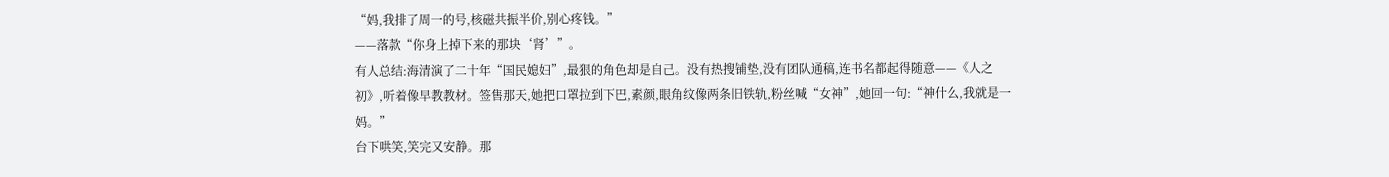“妈,我排了周一的号,核磁共振半价,别心疼钱。”
——落款“你身上掉下来的那块‘肾’”。
有人总结:海清演了二十年“国民媳妇”,最狠的角色却是自己。没有热搜铺垫,没有团队通稿,连书名都起得随意——《人之初》,听着像早教教材。签售那天,她把口罩拉到下巴,素颜,眼角纹像两条旧铁轨,粉丝喊“女神”,她回一句:“神什么,我就是一妈。”
台下哄笑,笑完又安静。那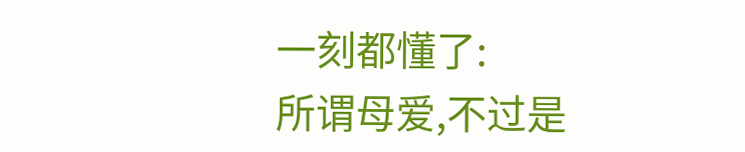一刻都懂了:
所谓母爱,不过是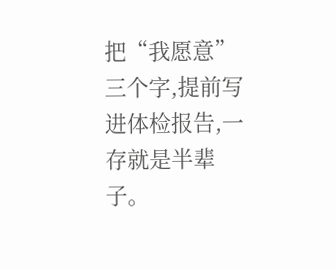把“我愿意”三个字,提前写进体检报告,一存就是半辈子。